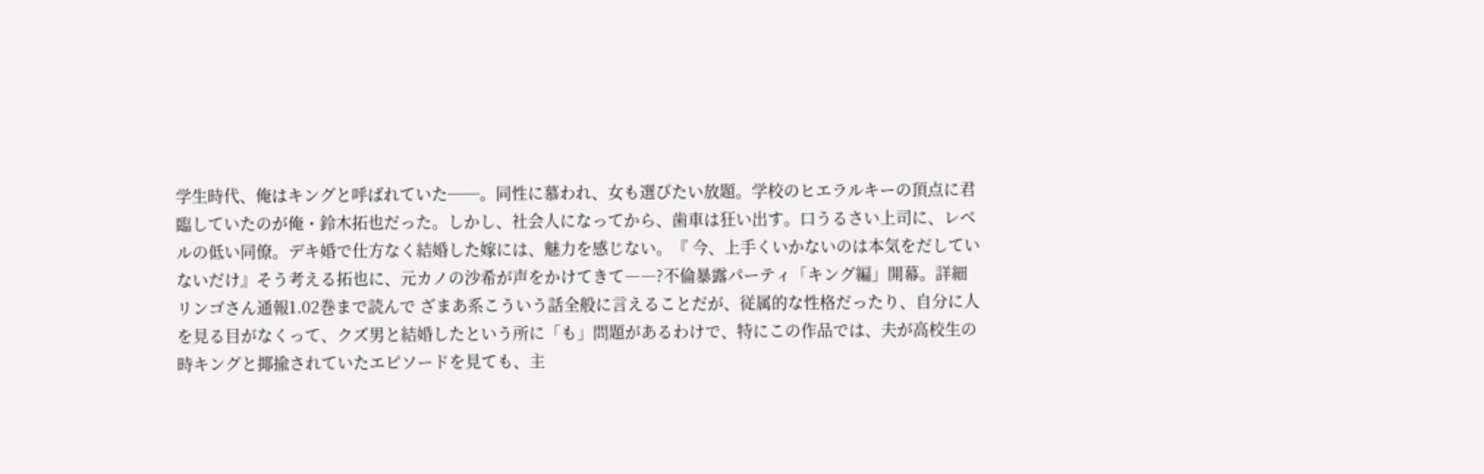学生時代、俺はキングと呼ばれていた──。同性に慕われ、女も選びたい放題。学校のヒエラルキーの頂点に君臨していたのが俺・鈴木拓也だった。しかし、社会人になってから、歯車は狂い出す。口うるさい上司に、レベルの低い同僚。デキ婚で仕方なく結婚した嫁には、魅力を感じない。『 今、上手くいかないのは本気をだしていないだけ』そう考える拓也に、元カノの沙希が声をかけてきて――?不倫暴露パーティ「キング編」開幕。詳細
リンゴさん通報1.02巻まで読んで ざまあ系こういう話全般に言えることだが、従属的な性格だったり、自分に人を見る目がなくって、クズ男と結婚したという所に「も」問題があるわけで、特にこの作品では、夫が高校生の時キングと揶揄されていたエピソードを見ても、主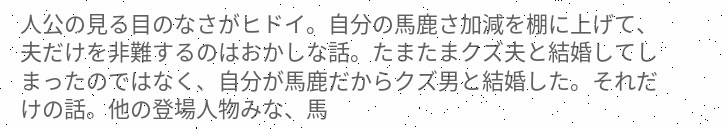人公の見る目のなさがヒドイ。自分の馬鹿さ加減を棚に上げて、夫だけを非難するのはおかしな話。たまたまクズ夫と結婚してしまったのではなく、自分が馬鹿だからクズ男と結婚した。それだけの話。他の登場人物みな、馬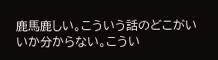鹿馬鹿しい。こういう話のどこがいいか分からない。こうい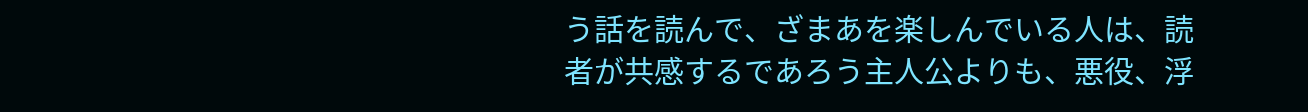う話を読んで、ざまあを楽しんでいる人は、読者が共感するであろう主人公よりも、悪役、浮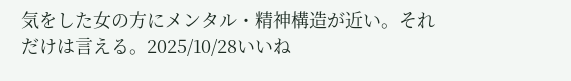気をした女の方にメンタル・精神構造が近い。それだけは言える。2025/10/28いいね